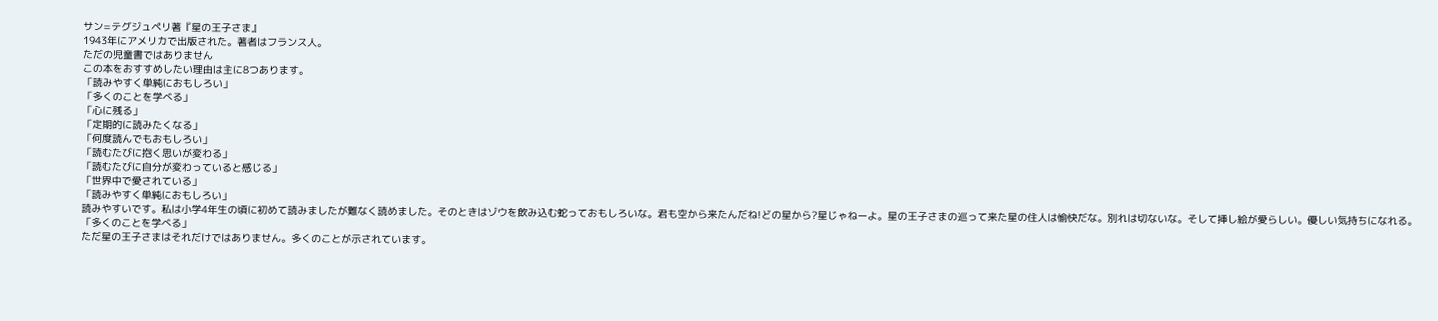サン=テグジュペリ著『星の王子さま』
1943年にアメリカで出版された。著者はフランス人。
ただの児童書ではありません
この本をおすすめしたい理由は主に8つあります。
「読みやすく単純におもしろい」
「多くのことを学べる」
「心に残る」
「定期的に読みたくなる」
「何度読んでもおもしろい」
「読むたびに抱く思いが変わる」
「読むたびに自分が変わっていると感じる」
「世界中で愛されている」
「読みやすく単純におもしろい」
読みやすいです。私は小学4年生の頃に初めて読みましたが難なく読めました。そのときはゾウを飲み込む蛇っておもしろいな。君も空から来たんだね!どの星から?星じゃねーよ。星の王子さまの巡って来た星の住人は愉快だな。別れは切ないな。そして挿し絵が愛らしい。優しい気持ちになれる。
「多くのことを学べる」
ただ星の王子さまはそれだけではありません。多くのことが示されています。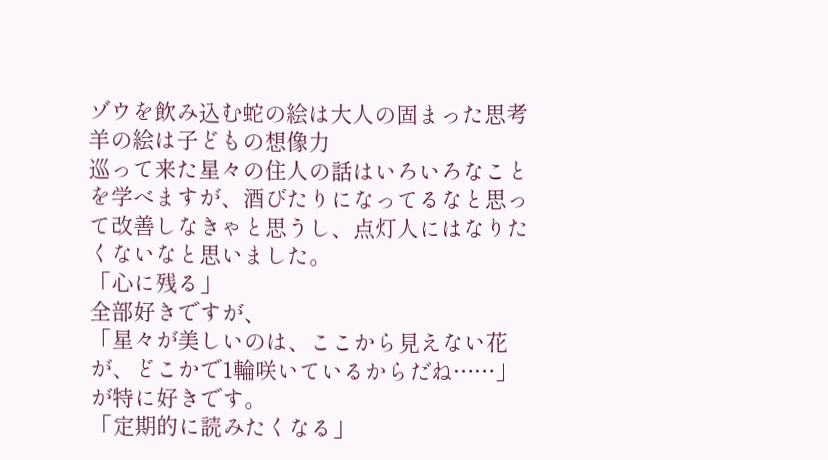ゾウを飲み込む蛇の絵は大人の固まった思考
羊の絵は子どもの想像力
巡って来た星々の住人の話はいろいろなことを学べますが、酒びたりになってるなと思って改善しなきゃと思うし、点灯人にはなりたくないなと思いました。
「心に残る」
全部好きですが、
「星々が美しいのは、ここから見えない花が、どこかで1輪咲いているからだね……」
が特に好きです。
「定期的に読みたくなる」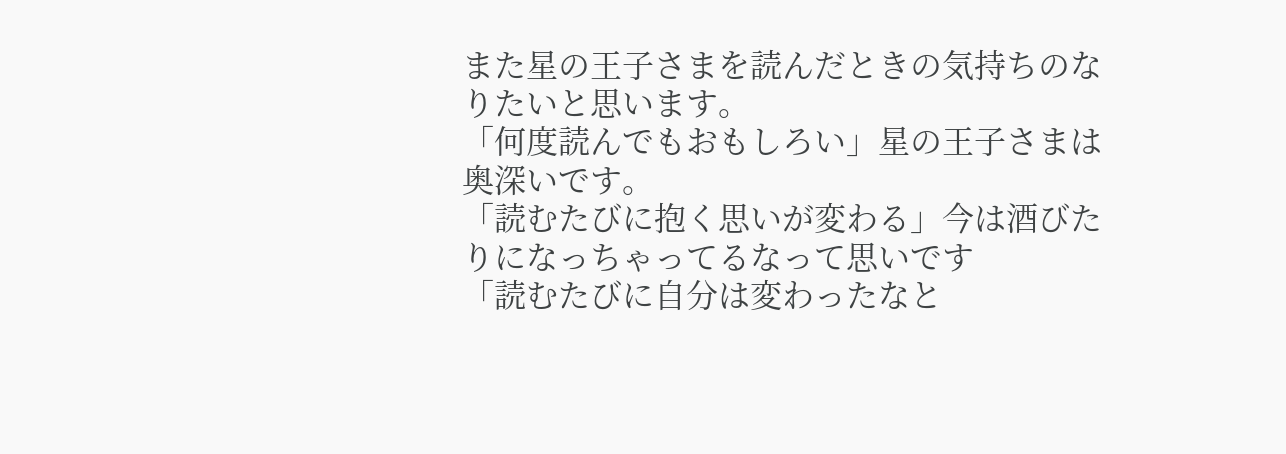また星の王子さまを読んだときの気持ちのなりたいと思います。
「何度読んでもおもしろい」星の王子さまは奥深いです。
「読むたびに抱く思いが変わる」今は酒びたりになっちゃってるなって思いです
「読むたびに自分は変わったなと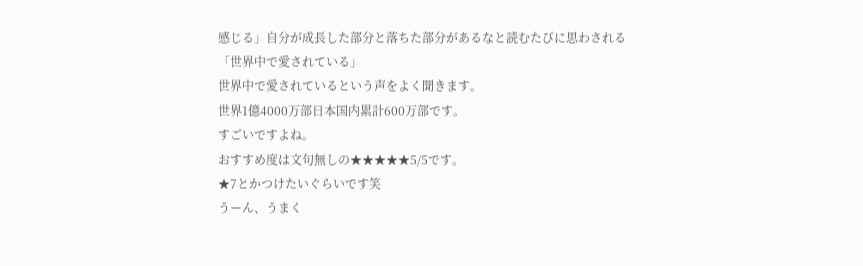感じる」自分が成長した部分と落ちた部分があるなと読むたびに思わされる
「世界中で愛されている」
世界中で愛されているという声をよく聞きます。
世界1億4000万部日本国内累計600万部です。
すごいですよね。
おすすめ度は文句無しの★★★★★5/5です。
★7とかつけたいぐらいです笑
うーん、うまく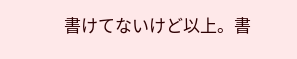書けてないけど以上。書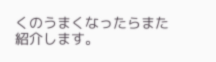くのうまくなったらまた紹介します。